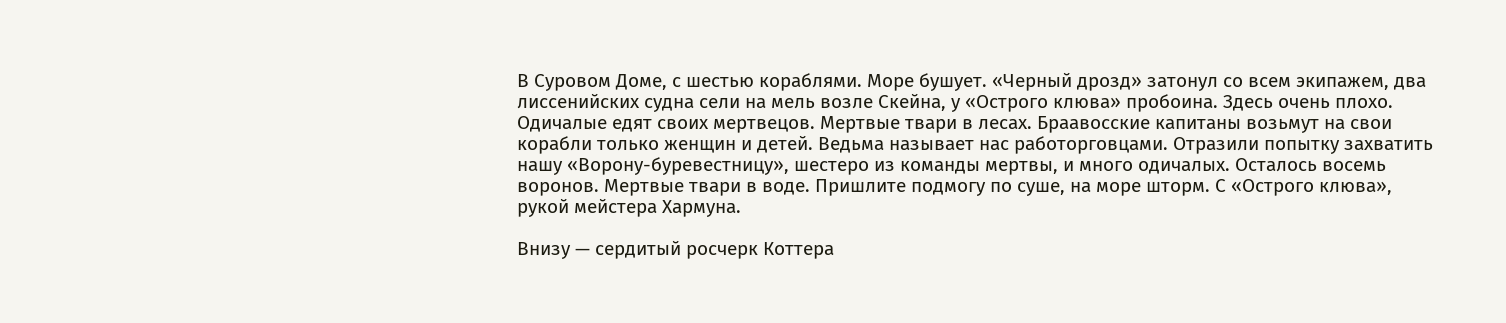В Суровом Доме, с шестью кораблями. Море бушует. «Черный дрозд» затонул со всем экипажем, два лиссенийских судна сели на мель возле Скейна, у «Острого клюва» пробоина. Здесь очень плохо. Одичалые едят своих мертвецов. Мертвые твари в лесах. Браавосские капитаны возьмут на свои корабли только женщин и детей. Ведьма называет нас работорговцами. Отразили попытку захватить нашу «Ворону-буревестницу», шестеро из команды мертвы, и много одичалых. Осталось восемь воронов. Мертвые твари в воде. Пришлите подмогу по суше, на море шторм. С «Острого клюва», рукой мейстера Хармуна.

Внизу — сердитый росчерк Коттера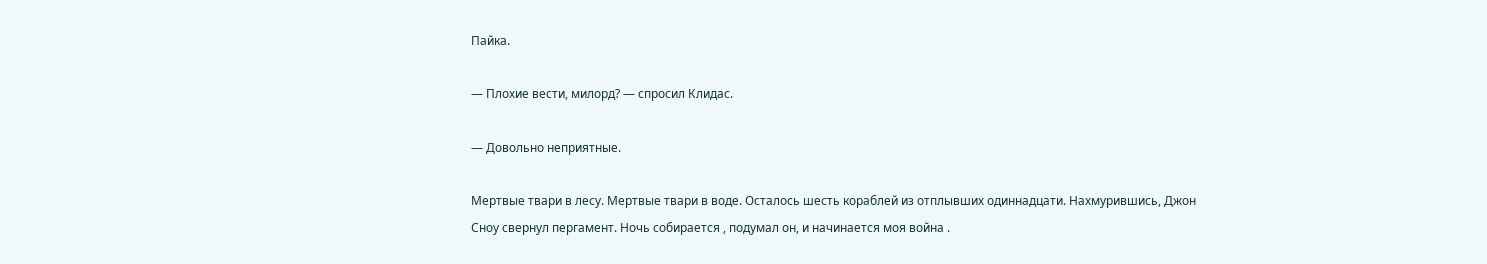Пайка.

— Плохие вести, милорд? — спросил Клидас.

— Довольно неприятные.

Мертвые твари в лесу. Мертвые твари в воде. Осталось шесть кораблей из отплывших одиннадцати. Нахмурившись, Джон Сноу свернул пергамент. Ночь собирается , подумал он, и начинается моя война .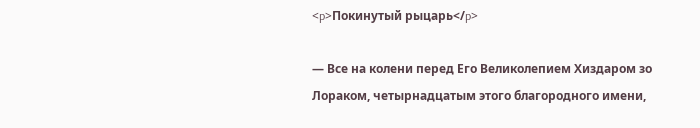<p>Покинутый рыцарь</p>

— Все на колени перед Его Великолепием Хиздаром зо Лораком, четырнадцатым этого благородного имени,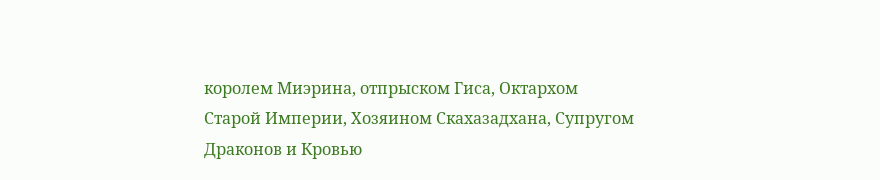королем Миэрина, отпрыском Гиса, Октархом Старой Империи, Хозяином Скахазадхана, Супругом Драконов и Кровью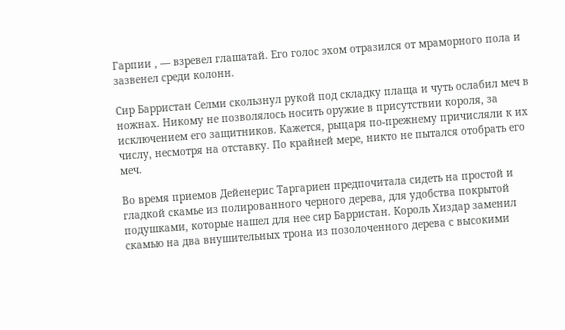Гарпии , — взревел глашатай. Его голос эхом отразился от мраморного пола и зазвенел среди колонн.

Сир Барристан Селми скользнул рукой под складку плаща и чуть ослабил меч в ножнах. Никому не позволялось носить оружие в присутствии короля, за исключением его защитников. Кажется, рыцаря по-прежнему причисляли к их числу, несмотря на отставку. По крайней мере, никто не пытался отобрать его меч.

Во время приемов Дейенерис Таргариен предпочитала сидеть на простой и гладкой скамье из полированного черного дерева, для удобства покрытой подушками, которые нашел для нее сир Барристан. Король Хиздар заменил скамью на два внушительных трона из позолоченного дерева с высокими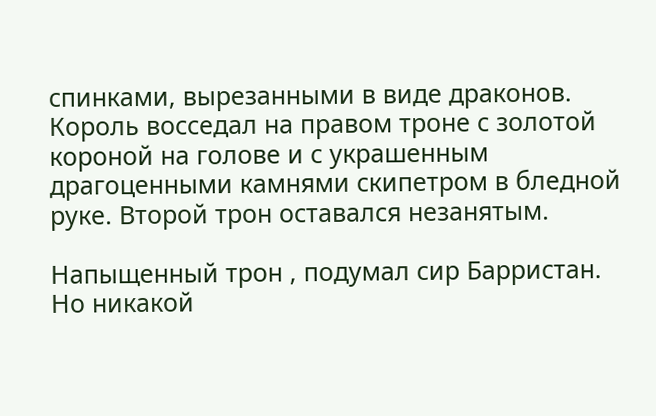спинками, вырезанными в виде драконов. Король восседал на правом троне с золотой короной на голове и с украшенным драгоценными камнями скипетром в бледной руке. Второй трон оставался незанятым.

Напыщенный трон , подумал сир Барристан. Но никакой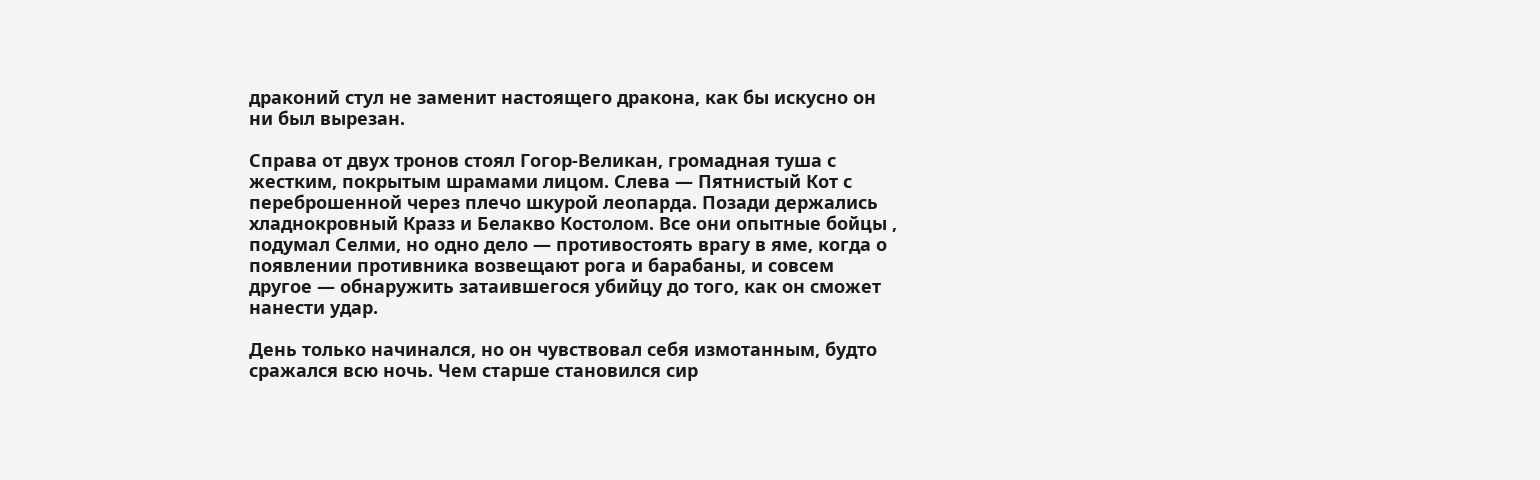драконий стул не заменит настоящего дракона, как бы искусно он ни был вырезан.

Справа от двух тронов стоял Гогор-Великан, громадная туша с жестким, покрытым шрамами лицом. Слева — Пятнистый Кот с переброшенной через плечо шкурой леопарда. Позади держались хладнокровный Кразз и Белакво Костолом. Все они опытные бойцы , подумал Селми, но одно дело — противостоять врагу в яме, когда о появлении противника возвещают рога и барабаны, и совсем другое — обнаружить затаившегося убийцу до того, как он сможет нанести удар.

День только начинался, но он чувствовал себя измотанным, будто сражался всю ночь. Чем старше становился сир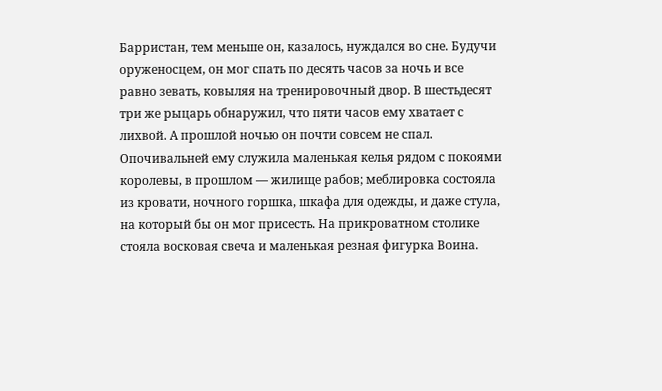Барристан, тем меньше он, казалось, нуждался во сне. Будучи оруженосцем, он мог спать по десять часов за ночь и все равно зевать, ковыляя на тренировочный двор. В шестьдесят три же рыцарь обнаружил, что пяти часов ему хватает с лихвой. А прошлой ночью он почти совсем не спал. Опочивальней ему служила маленькая келья рядом с покоями королевы, в прошлом — жилище рабов; меблировка состояла из кровати, ночного горшка, шкафа для одежды, и даже стула, на который бы он мог присесть. На прикроватном столике стояла восковая свеча и маленькая резная фигурка Воина.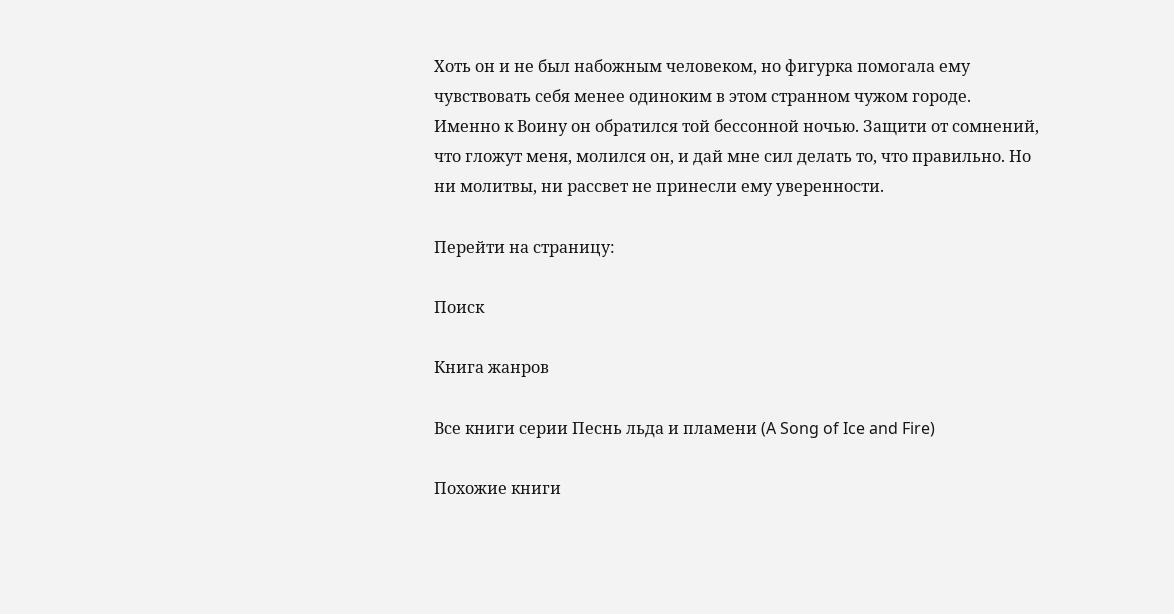Хоть он и не был набожным человеком, но фигурка помогала ему чувствовать себя менее одиноким в этом странном чужом городе. Именно к Воину он обратился той бессонной ночью. Защити от сомнений, что гложут меня, молился он, и дай мне сил делать то, что правильно. Но ни молитвы, ни рассвет не принесли ему уверенности.

Перейти на страницу:

Поиск

Книга жанров

Все книги серии Песнь льда и пламени (A Song of Ice and Fire)

Похожие книги